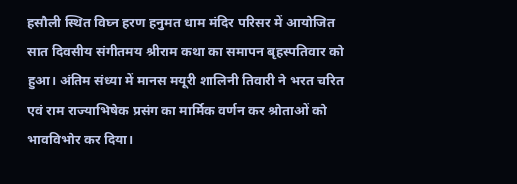हसौली स्थित विघ्न हरण हनुमत धाम मंदिर परिसर में आयोजित सात दिवसीय संगीतमय श्रीराम कथा का समापन बृहस्पतिवार को हुआ। अंतिम संध्या में मानस मयूरी शालिनी तिवारी ने भरत चरित एवं राम राज्याभिषेक प्रसंग का मार्मिक वर्णन कर श्रोताओं को भावविभोर कर दिया।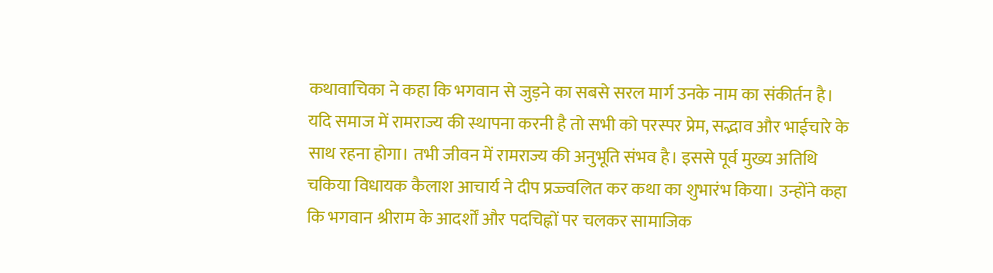कथावाचिका ने कहा कि भगवान से जुड़ने का सबसे सरल मार्ग उनके नाम का संकीर्तन है। यदि समाज में रामराज्य की स्थापना करनी है तो सभी को परस्पर प्रेम, सद्भाव और भाईचारे के साथ रहना होगा। तभी जीवन में रामराज्य की अनुभूति संभव है। इससे पूर्व मुख्य अतिथि चकिया विधायक कैलाश आचार्य ने दीप प्रज्ज्वलित कर कथा का शुभारंभ किया। उन्होंने कहा कि भगवान श्रीराम के आदर्शों और पदचिह्नों पर चलकर सामाजिक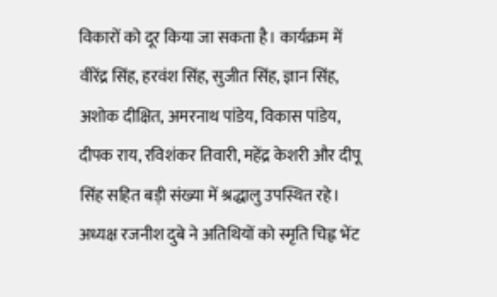विकारों को दूर किया जा सकता है। कार्यक्रम में वीरेंद्र सिंह, हरवंश सिंह, सुजीत सिंह, ज्ञान सिंह, अशोक दीक्षित, अमरनाथ पांडेय, विकास पांडेय, दीपक राय, रविशंकर तिवारी, महेंद्र केशरी और दीपू सिंह सहित बड़ी संख्या में श्रद्धालु उपस्थित रहे। अध्यक्ष रजनीश दुबे ने अतिथियों को स्मृति चिह्न भेंट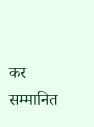कर सम्मानित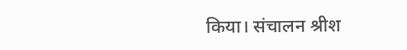किया। संचालन श्रीश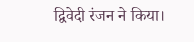द्विवेदी रंजन ने किया।